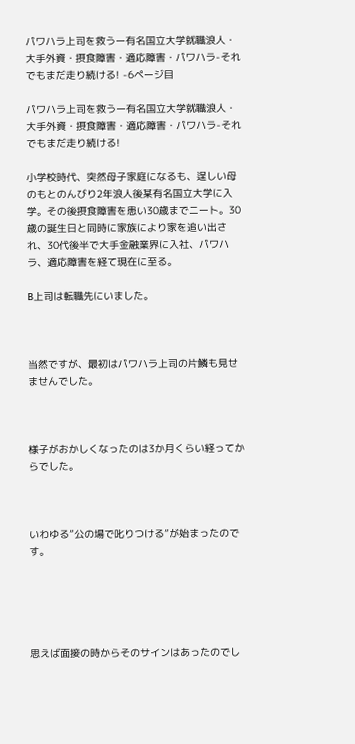パワハラ上司を救うー有名国立大学就職浪人・大手外資・摂食障害・適応障害・パワハラ-それでもまだ走り続ける! -6ページ目

パワハラ上司を救うー有名国立大学就職浪人・大手外資・摂食障害・適応障害・パワハラ-それでもまだ走り続ける!

小学校時代、突然母子家庭になるも、逞しい母のもとのんびり2年浪人後某有名国立大学に入学。その後摂食障害を患い30歳までニート。30歳の誕生日と同時に家族により家を追い出され、30代後半で大手金融業界に入社、パワハラ、適応障害を経て現在に至る。

B上司は転職先にいました。



当然ですが、最初はパワハラ上司の片鱗も見せませんでした。



様子がおかしくなったのは3か月くらい経ってからでした。



いわゆる”公の場で叱りつける”が始まったのです。





思えば面接の時からそのサインはあったのでし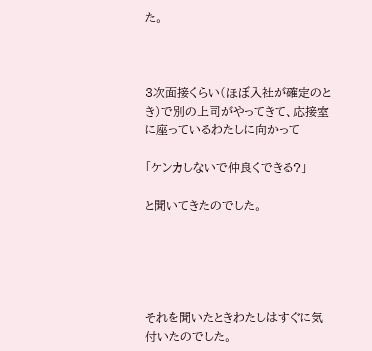た。



3次面接くらい(ほぼ入社が確定のとき)で別の上司がやってきて、応接室に座っているわたしに向かって

「ケンカしないで仲良くできる?」

と聞いてきたのでした。





それを聞いたときわたしはすぐに気付いたのでした。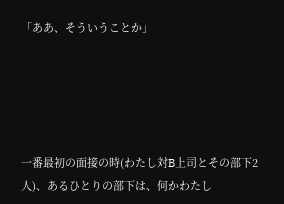「ああ、そういうことか」





一番最初の面接の時(わたし対B上司とその部下2人)、あるひとりの部下は、何かわたし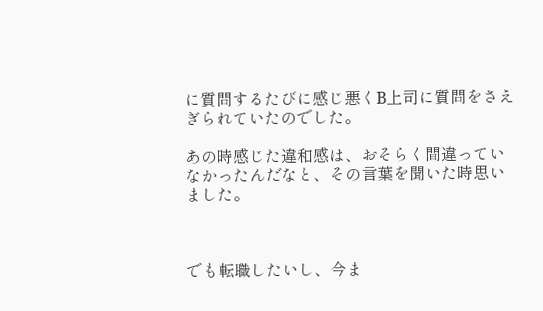に質問するたびに感じ悪くB上司に質問をさえぎられていたのでした。

あの時感じた違和感は、おそらく間違っていなかったんだなと、その言葉を聞いた時思いました。



でも転職したいし、今ま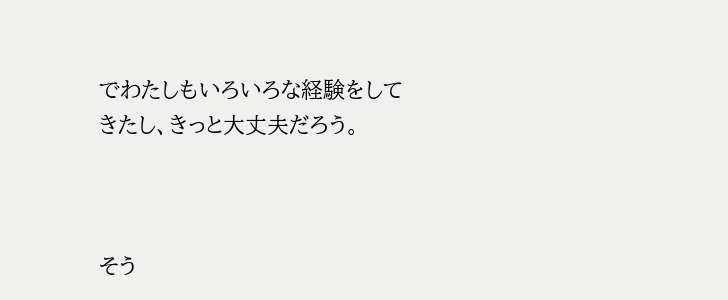でわたしもいろいろな経験をしてきたし、きっと大丈夫だろう。



そう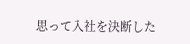思って入社を決断した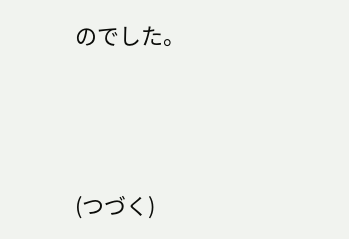のでした。





(つづく)